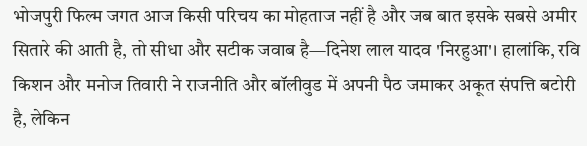भोजपुरी फिल्म जगत आज किसी परिचय का मोहताज नहीं है और जब बात इसके सबसे अमीर सितारे की आती है, तो सीधा और सटीक जवाब है—दिनेश लाल यादव 'निरहुआ'। हालांकि, रवि किशन और मनोज तिवारी ने राजनीति और बॉलीवुड में अपनी पैठ जमाकर अकूत संपत्ति बटोरी है, लेकिन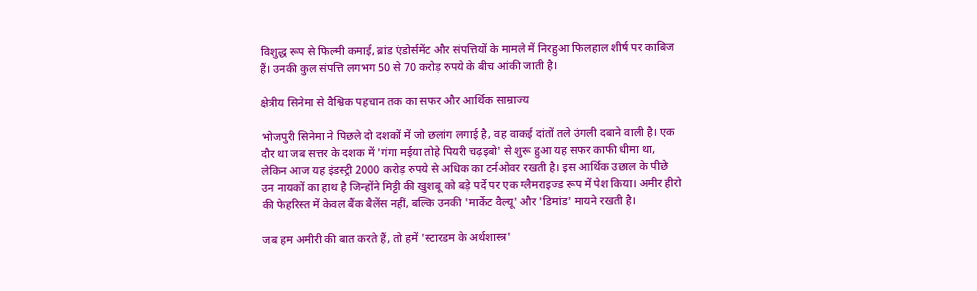विशुद्ध रूप से फिल्मी कमाई, ब्रांड एंडोर्समेंट और संपत्तियों के मामले में निरहुआ फिलहाल शीर्ष पर काबिज हैं। उनकी कुल संपत्ति लगभग 50 से 70 करोड़ रुपये के बीच आंकी जाती है।

क्षेत्रीय सिनेमा से वैश्विक पहचान तक का सफर और आर्थिक साम्राज्य

भोजपुरी सिनेमा ने पिछले दो दशकों में जो छलांग लगाई है, वह वाकई दांतों तले उंगली दबाने वाली है। एक दौर था जब सत्तर के दशक में 'गंगा मईया तोहे पियरी चढ़इबो' से शुरू हुआ यह सफर काफी धीमा था, लेकिन आज यह इंडस्ट्री 2000 करोड़ रुपये से अधिक का टर्नओवर रखती है। इस आर्थिक उछाल के पीछे उन नायकों का हाथ है जिन्होंने मिट्टी की खुशबू को बड़े पर्दे पर एक ग्लैमराइज्ड रूप में पेश किया। अमीर हीरो की फेहरिस्त में केवल बैंक बैलेंस नहीं, बल्कि उनकी 'मार्केट वैल्यू' और 'डिमांड' मायने रखती है।

जब हम अमीरी की बात करते हैं, तो हमें 'स्टारडम के अर्थशास्त्र'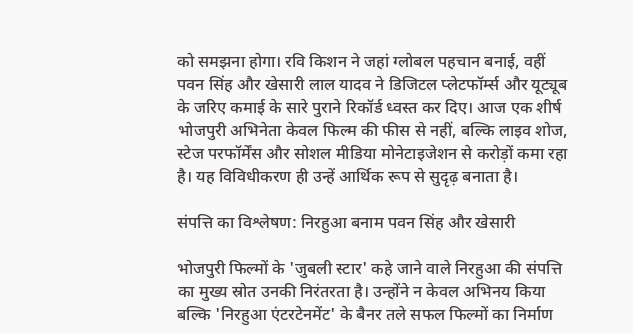को समझना होगा। रवि किशन ने जहां ग्लोबल पहचान बनाई, वहीं पवन सिंह और खेसारी लाल यादव ने डिजिटल प्लेटफॉर्म्स और यूट्यूब के जरिए कमाई के सारे पुराने रिकॉर्ड ध्वस्त कर दिए। आज एक शीर्ष भोजपुरी अभिनेता केवल फिल्म की फीस से नहीं, बल्कि लाइव शोज, स्टेज परफॉर्मेंस और सोशल मीडिया मोनेटाइजेशन से करोड़ों कमा रहा है। यह विविधीकरण ही उन्हें आर्थिक रूप से सुदृढ़ बनाता है।

संपत्ति का विश्लेषण: निरहुआ बनाम पवन सिंह और खेसारी

भोजपुरी फिल्मों के 'जुबली स्टार' कहे जाने वाले निरहुआ की संपत्ति का मुख्य स्रोत उनकी निरंतरता है। उन्होंने न केवल अभिनय किया बल्कि 'निरहुआ एंटरटेनमेंट' के बैनर तले सफल फिल्मों का निर्माण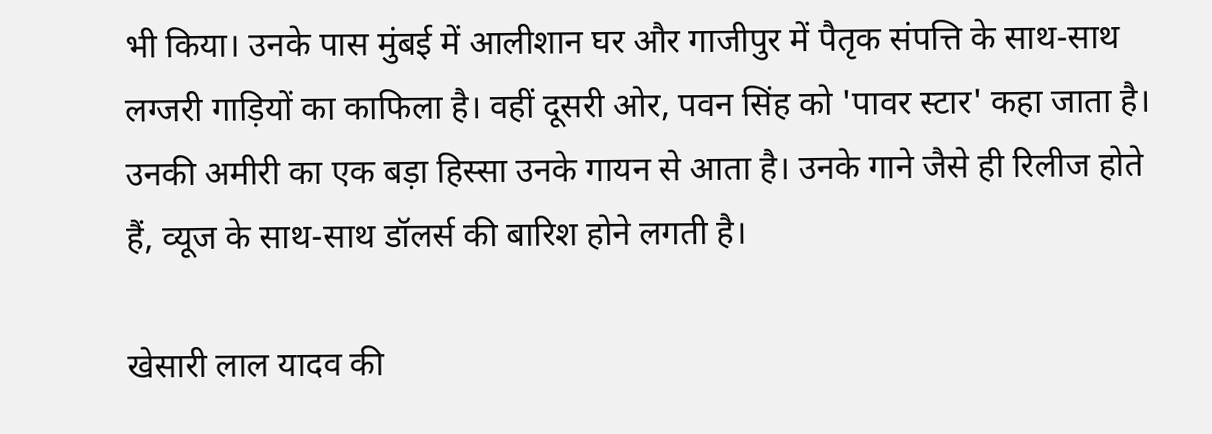भी किया। उनके पास मुंबई में आलीशान घर और गाजीपुर में पैतृक संपत्ति के साथ-साथ लग्जरी गाड़ियों का काफिला है। वहीं दूसरी ओर, पवन सिंह को 'पावर स्टार' कहा जाता है। उनकी अमीरी का एक बड़ा हिस्सा उनके गायन से आता है। उनके गाने जैसे ही रिलीज होते हैं, व्यूज के साथ-साथ डॉलर्स की बारिश होने लगती है।

खेसारी लाल यादव की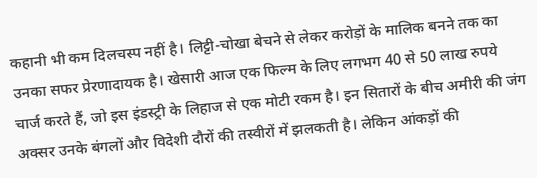कहानी भी कम दिलचस्प नहीं है। लिट्टी-चोखा बेचने से लेकर करोड़ों के मालिक बनने तक का उनका सफर प्रेरणादायक है। खेसारी आज एक फिल्म के लिए लगभग 40 से 50 लाख रुपये चार्ज करते हैं, जो इस इंडस्ट्री के लिहाज से एक मोटी रकम है। इन सितारों के बीच अमीरी की जंग अक्सर उनके बंगलों और विदेशी दौरों की तस्वीरों में झलकती है। लेकिन आंकड़ों की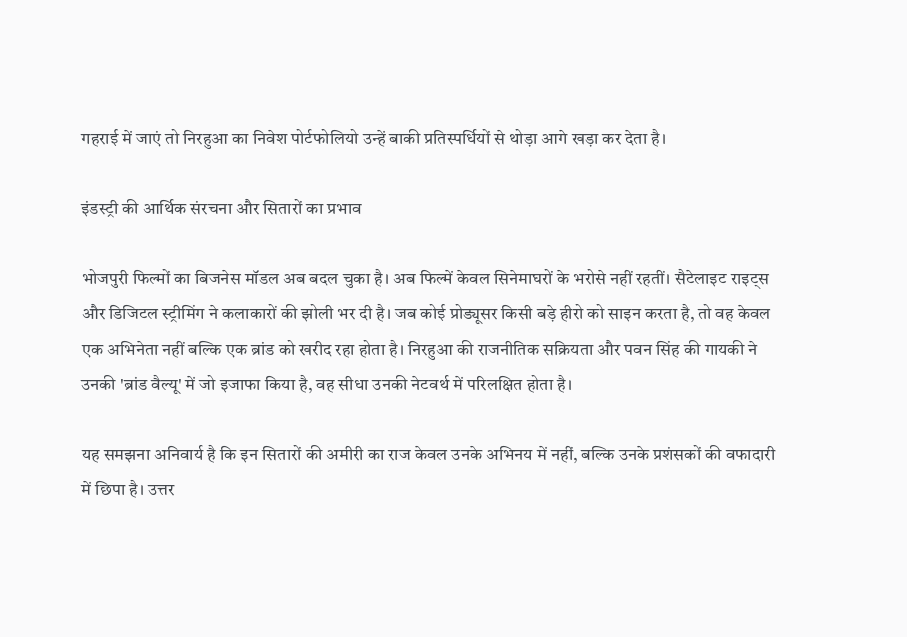गहराई में जाएं तो निरहुआ का निवेश पोर्टफोलियो उन्हें बाकी प्रतिस्पर्धियों से थोड़ा आगे खड़ा कर देता है।

इंडस्ट्री की आर्थिक संरचना और सितारों का प्रभाव

भोजपुरी फिल्मों का बिजनेस मॉडल अब बदल चुका है। अब फिल्में केवल सिनेमाघरों के भरोसे नहीं रहतीं। सैटेलाइट राइट्स और डिजिटल स्ट्रीमिंग ने कलाकारों की झोली भर दी है। जब कोई प्रोड्यूसर किसी बड़े हीरो को साइन करता है, तो वह केवल एक अभिनेता नहीं बल्कि एक ब्रांड को खरीद रहा होता है। निरहुआ की राजनीतिक सक्रियता और पवन सिंह की गायकी ने उनकी 'ब्रांड वैल्यू' में जो इजाफा किया है, वह सीधा उनकी नेटवर्थ में परिलक्षित होता है।

यह समझना अनिवार्य है कि इन सितारों की अमीरी का राज केवल उनके अभिनय में नहीं, बल्कि उनके प्रशंसकों की वफादारी में छिपा है। उत्तर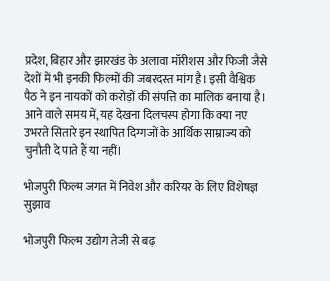प्रदेश, बिहार और झारखंड के अलावा मॉरीशस और फिजी जैसे देशों में भी इनकी फिल्मों की जबरदस्त मांग है। इसी वैश्विक पैठ ने इन नायकों को करोड़ों की संपत्ति का मालिक बनाया है। आने वाले समय में, यह देखना दिलचस्प होगा कि क्या नए उभरते सितारे इन स्थापित दिग्गजों के आर्थिक साम्राज्य को चुनौती दे पाते हैं या नहीं।

भोजपुरी फिल्म जगत में निवेश और करियर के लिए विशेषज्ञ सुझाव

भोजपुरी फिल्म उद्योग तेजी से बढ़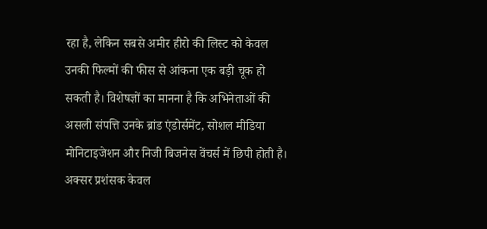रहा है, लेकिन सबसे अमीर हीरो की लिस्ट को केवल उनकी फिल्मों की फीस से आंकना एक बड़ी चूक हो सकती है। विशेषज्ञों का मानना है कि अभिनेताओं की असली संपत्ति उनके ब्रांड एंडोर्समेंट, सोशल मीडिया मोनिटाइजेशन और निजी बिजनेस वेंचर्स में छिपी होती है। अक्सर प्रशंसक केवल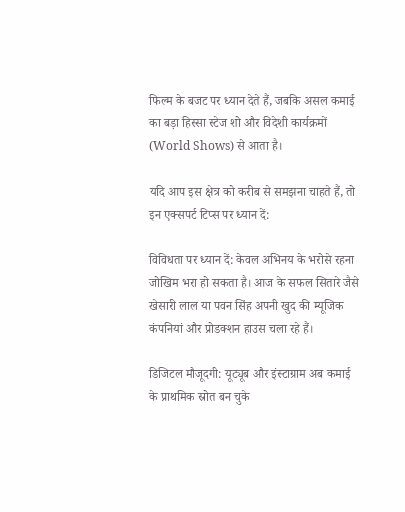फिल्म के बजट पर ध्यान देते हैं, जबकि असल कमाई का बड़ा हिस्सा स्टेज शो और विदेशी कार्यक्रमों (World Shows) से आता है।

यदि आप इस क्षेत्र को करीब से समझना चाहते हैं, तो इन एक्सपर्ट टिप्स पर ध्यान दें:

विविधता पर ध्यान दें: केवल अभिनय के भरोसे रहना जोखिम भरा हो सकता है। आज के सफल सितारे जैसे खेसारी लाल या पवन सिंह अपनी खुद की म्यूजिक कंपनियां और प्रोडक्शन हाउस चला रहे हैं।

डिजिटल मौजूदगी: यूट्यूब और इंस्टाग्राम अब कमाई के प्राथमिक स्रोत बन चुके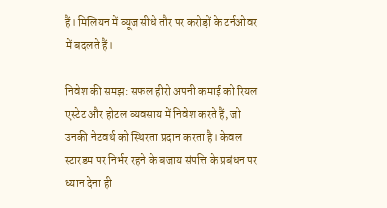हैं। मिलियन में व्यूज सीधे तौर पर करोड़ों के टर्नओवर में बदलते हैं।

निवेश की समझ: सफल हीरो अपनी कमाई को रियल एस्टेट और होटल व्यवसाय में निवेश करते हैं, जो उनकी नेटवर्थ को स्थिरता प्रदान करता है। केवल स्टारडम पर निर्भर रहने के बजाय संपत्ति के प्रबंधन पर ध्यान देना ही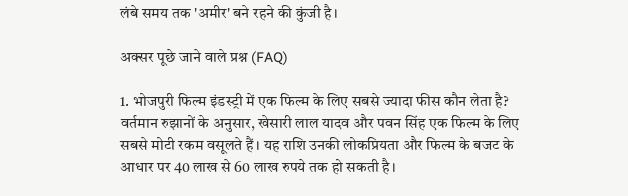लंबे समय तक 'अमीर' बने रहने की कुंजी है।

अक्सर पूछे जाने वाले प्रश्न (FAQ)

1. भोजपुरी फिल्म इंडस्ट्री में एक फिल्म के लिए सबसे ज्यादा फीस कौन लेता है?
वर्तमान रुझानों के अनुसार, खेसारी लाल यादव और पवन सिंह एक फिल्म के लिए सबसे मोटी रकम वसूलते हैं। यह राशि उनकी लोकप्रियता और फिल्म के बजट के आधार पर 40 लाख से 60 लाख रुपये तक हो सकती है।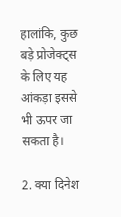हालांकि, कुछ बड़े प्रोजेक्ट्स के लिए यह आंकड़ा इससे भी ऊपर जा सकता है।

2. क्या दिनेश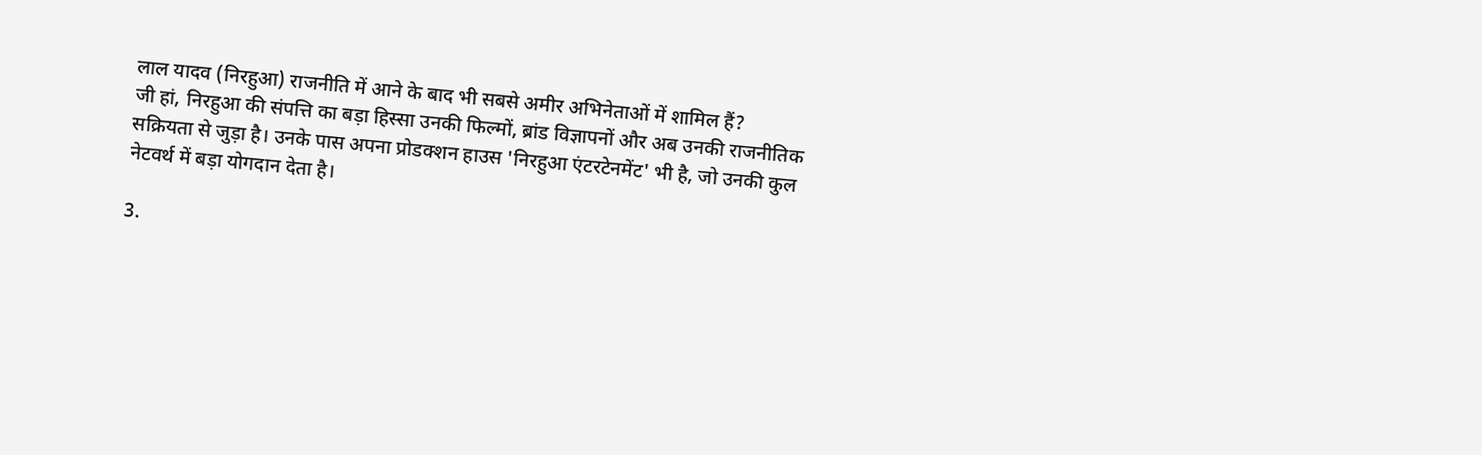लाल यादव (निरहुआ) राजनीति में आने के बाद भी सबसे अमीर अभिनेताओं में शामिल हैं?
जी हां, निरहुआ की संपत्ति का बड़ा हिस्सा उनकी फिल्मों, ब्रांड विज्ञापनों और अब उनकी राजनीतिक सक्रियता से जुड़ा है। उनके पास अपना प्रोडक्शन हाउस 'निरहुआ एंटरटेनमेंट' भी है, जो उनकी कुल नेटवर्थ में बड़ा योगदान देता है।

3.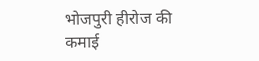भोजपुरी हीरोज की कमाई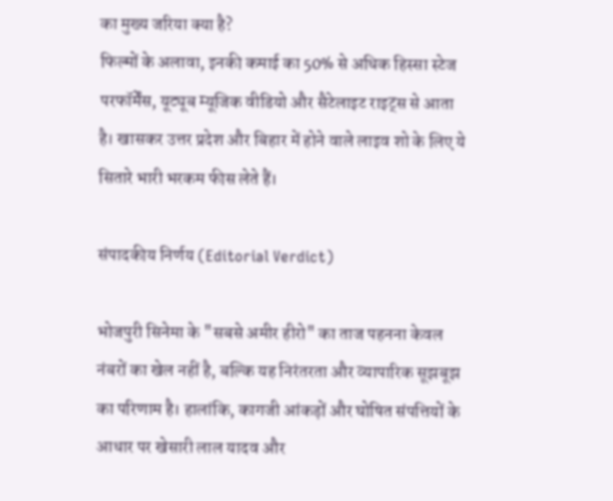का मुख्य जरिया क्या है?
फिल्मों के अलावा, इनकी कमाई का 50% से अधिक हिस्सा स्टेज परफॉर्मेंस, यूट्यूब म्यूजिक वीडियो और सैटेलाइट राइट्स से आता है। खासकर उत्तर प्रदेश और बिहार में होने वाले लाइव शो के लिए ये सितारे भारी भरकम फीस लेते हैं।

संपादकीय निर्णय (Editorial Verdict)

भोजपुरी सिनेमा के "सबसे अमीर हीरो" का ताज पहनना केवल नंबरों का खेल नहीं है, बल्कि यह निरंतरता और व्यापारिक सूझबूझ का परिणाम है। हालांकि, कागजी आंकड़ों और घोषित संपत्तियों के आधार पर खेसारी लाल यादव और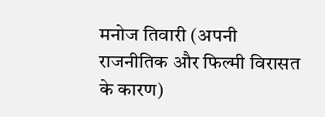मनोज तिवारी (अपनी राजनीतिक और फिल्मी विरासत के कारण)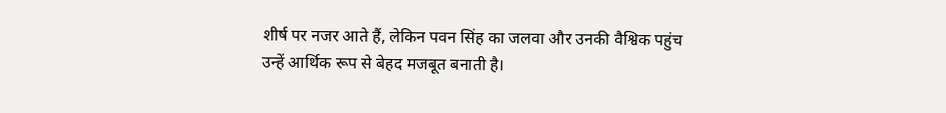शीर्ष पर नजर आते हैं, लेकिन पवन सिंह का जलवा और उनकी वैश्विक पहुंच उन्हें आर्थिक रूप से बेहद मजबूत बनाती है।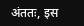अंततः, इस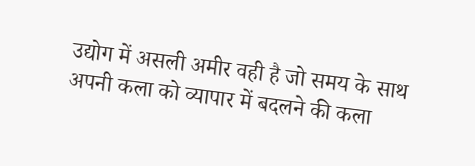उद्योग में असली अमीर वही है जो समय के साथ अपनी कला को व्यापार में बदलने की कला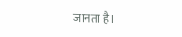जानता है।